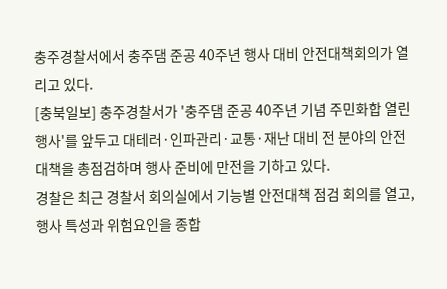충주경찰서에서 충주댐 준공 40주년 행사 대비 안전대책회의가 열리고 있다.
[충북일보] 충주경찰서가 '충주댐 준공 40주년 기념 주민화합 열린행사'를 앞두고 대테러·인파관리·교통·재난 대비 전 분야의 안전대책을 총점검하며 행사 준비에 만전을 기하고 있다.
경찰은 최근 경찰서 회의실에서 기능별 안전대책 점검 회의를 열고, 행사 특성과 위험요인을 종합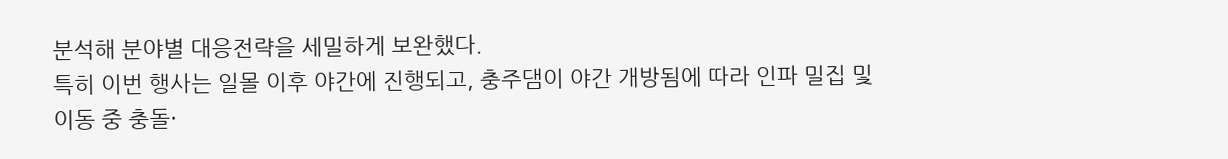분석해 분야별 대응전략을 세밀하게 보완했다.
특히 이번 행사는 일몰 이후 야간에 진행되고, 충주댐이 야간 개방됨에 따라 인파 밀집 및 이동 중 충돌·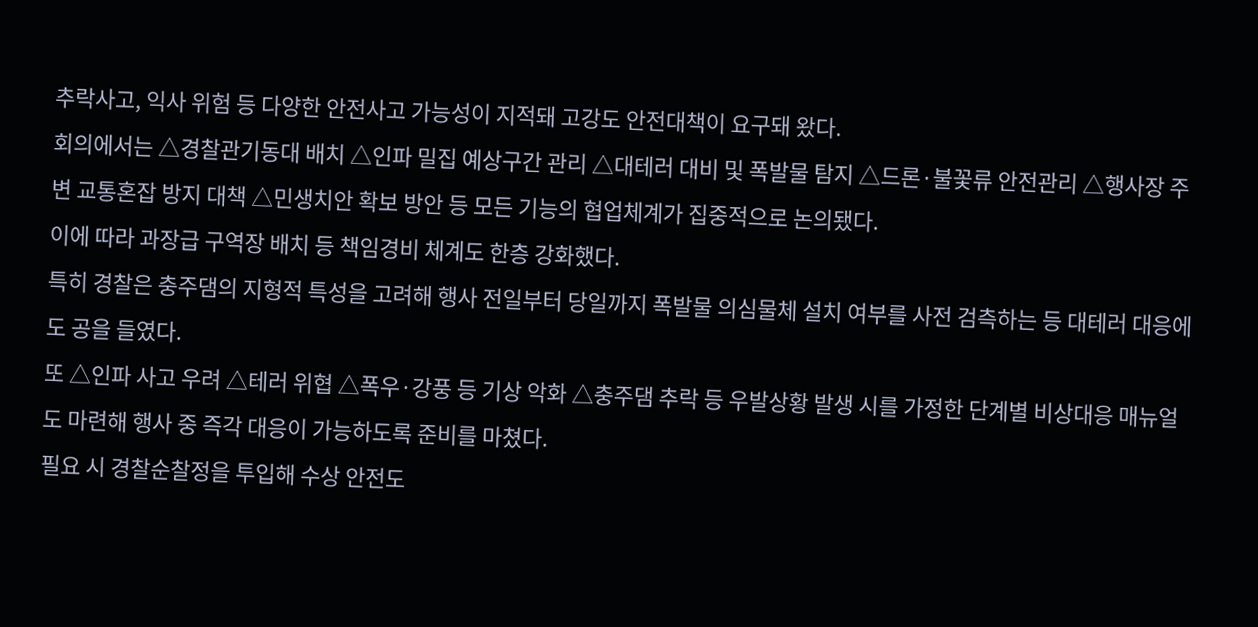추락사고, 익사 위험 등 다양한 안전사고 가능성이 지적돼 고강도 안전대책이 요구돼 왔다.
회의에서는 △경찰관기동대 배치 △인파 밀집 예상구간 관리 △대테러 대비 및 폭발물 탐지 △드론·불꽃류 안전관리 △행사장 주변 교통혼잡 방지 대책 △민생치안 확보 방안 등 모든 기능의 협업체계가 집중적으로 논의됐다.
이에 따라 과장급 구역장 배치 등 책임경비 체계도 한층 강화했다.
특히 경찰은 충주댐의 지형적 특성을 고려해 행사 전일부터 당일까지 폭발물 의심물체 설치 여부를 사전 검측하는 등 대테러 대응에도 공을 들였다.
또 △인파 사고 우려 △테러 위협 △폭우·강풍 등 기상 악화 △충주댐 추락 등 우발상황 발생 시를 가정한 단계별 비상대응 매뉴얼도 마련해 행사 중 즉각 대응이 가능하도록 준비를 마쳤다.
필요 시 경찰순찰정을 투입해 수상 안전도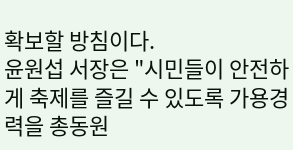확보할 방침이다.
윤원섭 서장은 "시민들이 안전하게 축제를 즐길 수 있도록 가용경력을 총동원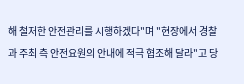해 철저한 안전관리를 시행하겠다"며 "현장에서 경찰과 주최 측 안전요원의 안내에 적극 협조해 달라"고 당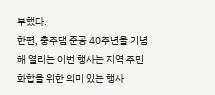부했다.
한편, 충주댐 준공 40주년을 기념해 열리는 이번 행사는 지역 주민 화합을 위한 의미 있는 행사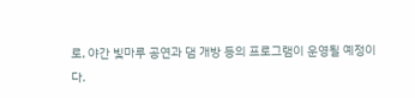로, 야간 빛마루 공연과 댐 개방 등의 프로그램이 운영될 예정이다.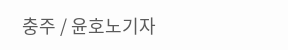충주 / 윤호노기자